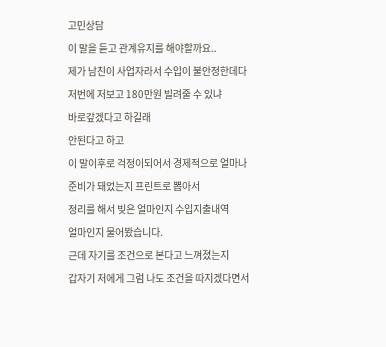고민상담
이 말을 듣고 관계유지를 해야할까요..
제가 남친이 사업자라서 수입이 불안정한데다
저번에 저보고 180만원 빌려줄 수 있냐
바로갚겠다고 하길래
안된다고 하고
이 말이후로 걱정이되어서 경제적으로 얼마나
준비가 돼었는지 프린트로 뽑아서
정리를 해서 빚은 얼마인지 수입지출내역
얼마인지 물어봤습니다.
근데 자기를 조건으로 본다고 느껴졌는지
갑자기 저에게 그럼 나도 조건을 따지겠다면서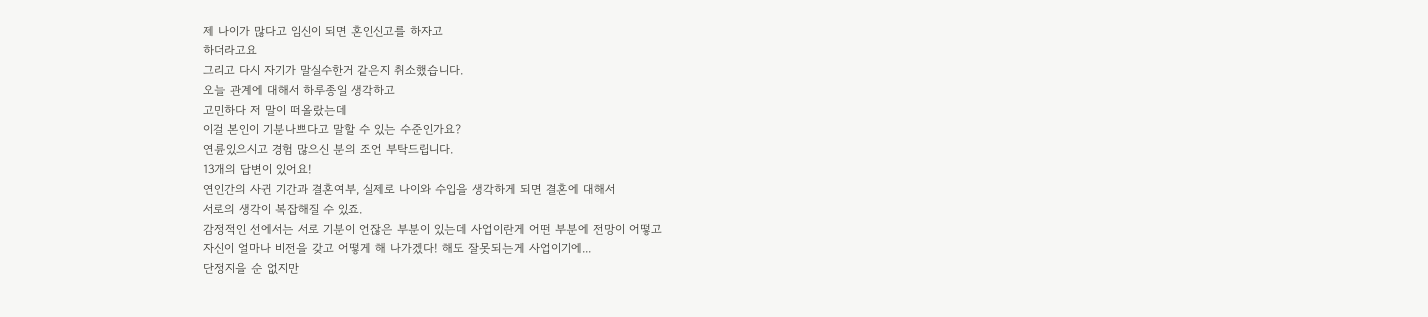제 나이가 많다고 임신이 되면 혼인신고를 하자고
하더라고요
그리고 다시 자기가 말실수한거 같은지 취소했습니다.
오늘 관계에 대해서 하루종일 생각하고
고민하다 저 말이 떠올랐는데
이걸 본인이 기분나쁘다고 말할 수 있는 수준인가요?
연륜있으시고 경험 많으신 분의 조언 부탁드립니다.
13개의 답변이 있어요!
연인간의 사귄 기간과 결혼여부, 실제로 나이와 수입을 생각하게 되면 결혼에 대해서
서로의 생각이 복잡해질 수 있죠.
감정적인 선에서는 서로 기분이 언잖은 부분이 있는데 사업이란게 어떤 부분에 전망이 어떻고
자신이 얼마나 비전을 갖고 어떻게 해 나가겠다! 해도 잘못되는게 사업이기에...
단정지을 순 없지만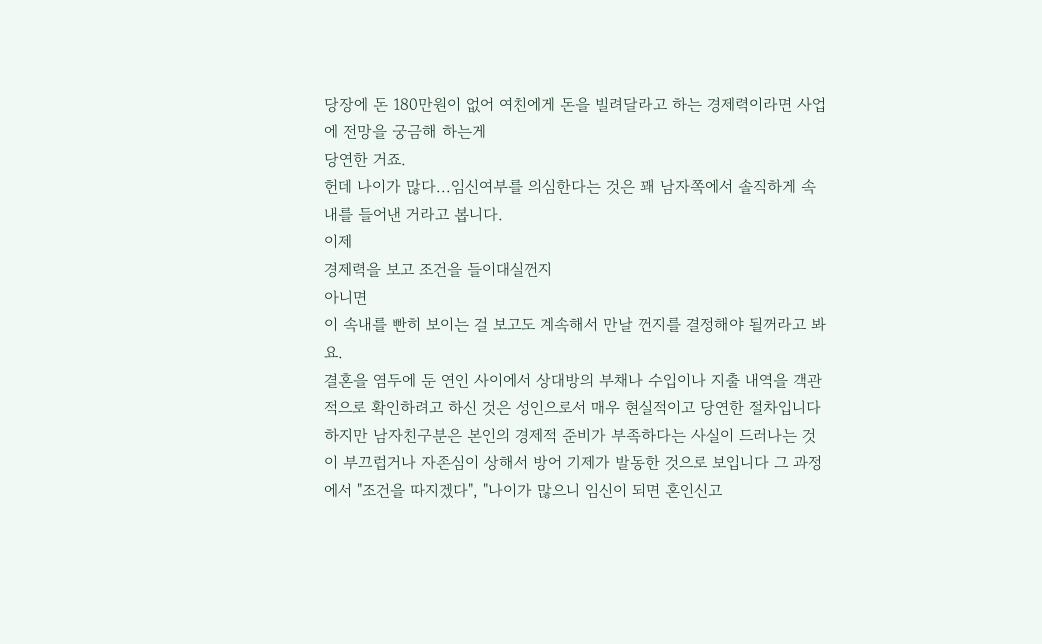당장에 돈 180만원이 없어 여친에게 돈을 빌려달라고 하는 경제력이라면 사업에 전망을 궁금해 하는게
당연한 거죠.
헌데 나이가 많다...임신여부를 의심한다는 것은 꽤 남자쪽에서 솔직하게 속내를 들어낸 거라고 봅니다.
이제
경제력을 보고 조건을 들이대실껀지
아니면
이 속내를 빤히 보이는 걸 보고도 계속해서 만날 껀지를 결정해야 될꺼라고 봐요.
결혼을 염두에 둔 연인 사이에서 상대방의 부채나 수입이나 지출 내역을 객관적으로 확인하려고 하신 것은 성인으로서 매우 현실적이고 당연한 절차입니다 하지만 남자친구분은 본인의 경제적 준비가 부족하다는 사실이 드러나는 것이 부끄럽거나 자존심이 상해서 방어 기제가 발동한 것으로 보입니다 그 과정에서 "조건을 따지겠다", "나이가 많으니 임신이 되면 혼인신고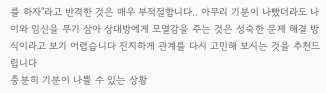를 하자"라고 반격한 것은 매우 부적절합니다.. 아무리 기분이 나빴더라도 나이와 임신을 무기 삼아 상대방에게 모멸감을 주는 것은 성숙한 문제 해결 방식이라고 보기 어렵습니다 진지하게 관계를 다시 고민해 보시는 것을 추천드립니다
충분히 기분이 나쁠 수 있는 상황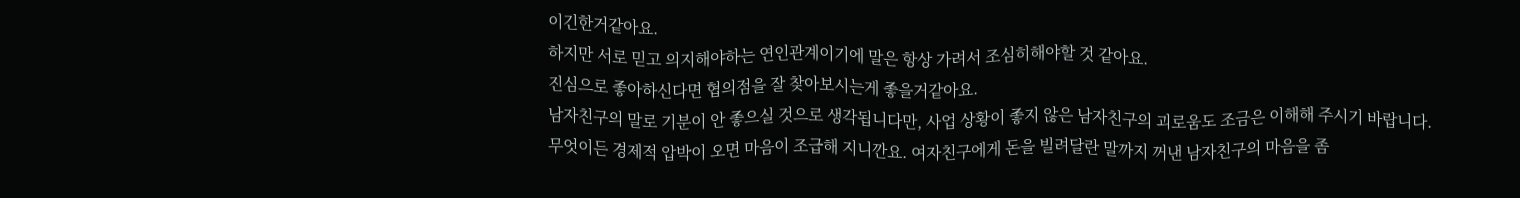이긴한거같아요.
하지만 서로 믿고 의지해야하는 연인관계이기에 말은 항상 가려서 조심히해야할 것 같아요.
진심으로 좋아하신다면 협의점을 잘 찾아보시는게 좋을거같아요.
남자친구의 말로 기분이 안 좋으실 것으로 생각됩니다만, 사업 상황이 좋지 않은 남자친구의 괴로움도 조금은 이해해 주시기 바랍니다.
무엇이든 경제적 압박이 오면 마음이 조급해 지니깐요. 여자친구에게 돈을 빌려달란 말까지 꺼낸 남자친구의 마음을 좀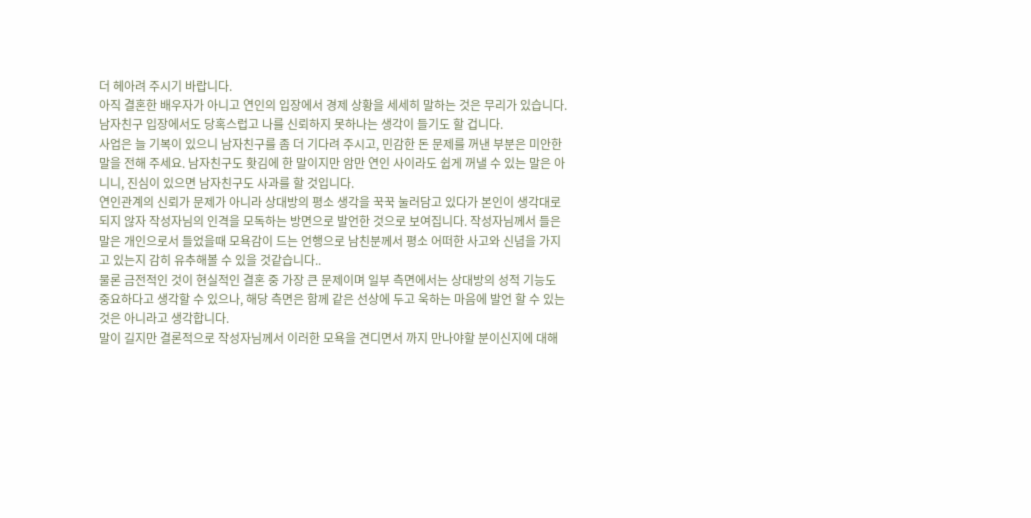더 헤아려 주시기 바랍니다.
아직 결혼한 배우자가 아니고 연인의 입장에서 경제 상황을 세세히 말하는 것은 무리가 있습니다. 남자친구 입장에서도 당혹스럽고 나를 신뢰하지 못하나는 생각이 들기도 할 겁니다.
사업은 늘 기복이 있으니 남자친구를 좀 더 기다려 주시고, 민감한 돈 문제를 꺼낸 부분은 미안한 말을 전해 주세요. 남자친구도 홧김에 한 말이지만 암만 연인 사이라도 쉽게 꺼낼 수 있는 말은 아니니, 진심이 있으면 남자친구도 사과를 할 것입니다.
연인관계의 신뢰가 문제가 아니라 상대방의 평소 생각을 꾹꾹 눌러담고 있다가 본인이 생각대로 되지 않자 작성자님의 인격을 모독하는 방면으로 발언한 것으로 보여집니다. 작성자님께서 들은 말은 개인으로서 들었을때 모욕감이 드는 언행으로 남친분께서 평소 어떠한 사고와 신념을 가지고 있는지 감히 유추해볼 수 있을 것같습니다..
물론 금전적인 것이 현실적인 결혼 중 가장 큰 문제이며 일부 측면에서는 상대방의 성적 기능도 중요하다고 생각할 수 있으나, 해당 측면은 함께 같은 선상에 두고 욱하는 마음에 발언 할 수 있는 것은 아니라고 생각합니다.
말이 길지만 결론적으로 작성자님께서 이러한 모욕을 견디면서 까지 만나야할 분이신지에 대해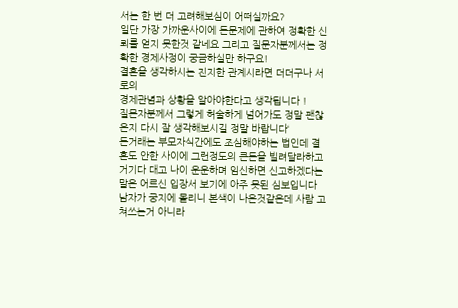서는 한 번 더 고려해보심이 어떠실까요?
일단 가장 가까운사이에 돈문제에 관하여 정확한 신뢰를 얻지 못한것 같네요 그리고 질문자분께서는 정확한 경제사정이 궁금하실만 하구요!
결혼을 생각하시는 진지한 관계시라면 더더구나 서로의
경제관념과 상황을 알아야한다고 생각됩니다 !
질믄자분께서 그렇게 허술하게 넘어가도 정말 괜찮은지 다시 잘 생각해보시길 정말 바랍니다‘
돈거래는 부모자식간에도 조심해야하는 법인데 결혼도 안한 사이에 그런정도의 큰돈을 빌려달라하고 거기다 대고 나이 운운하며 임신하면 신고하겠다는 말은 어르신 입장서 보기에 아주 못된 심보입니다 남자가 궁지에 몰리니 본색이 나온것같은데 사람 고쳐쓰는거 아니라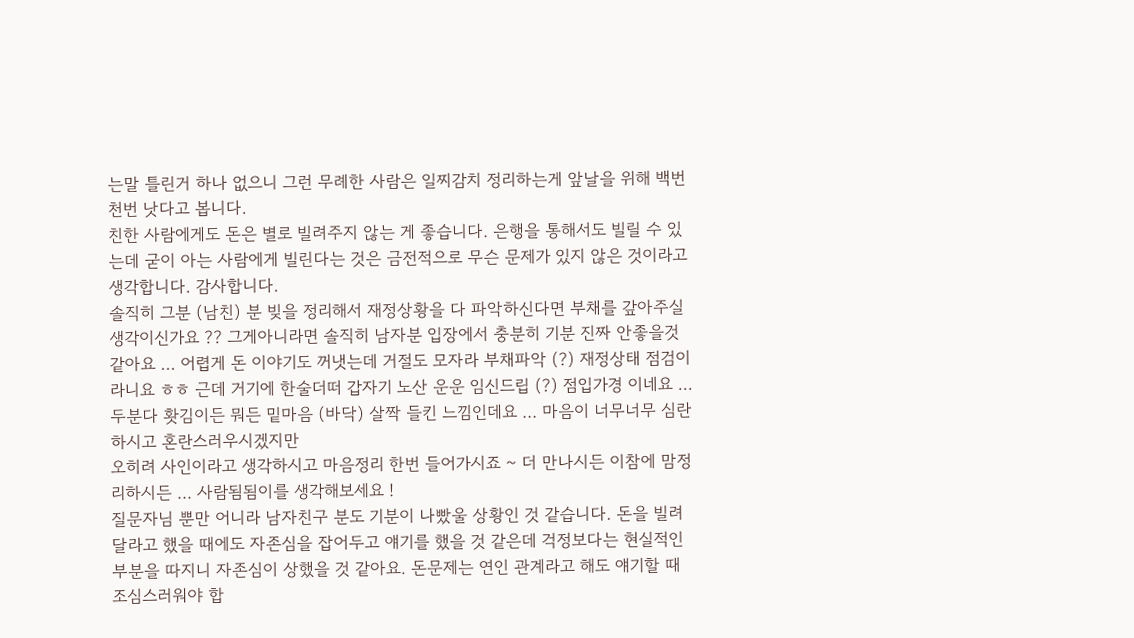는말 틀린거 하나 없으니 그런 무례한 사람은 일찌감치 정리하는게 앞날을 위해 백번 천번 낫다고 봅니다.
친한 사람에게도 돈은 별로 빌려주지 않는 게 좋습니다. 은행을 통해서도 빌릴 수 있는데 굳이 아는 사람에게 빌린다는 것은 금전적으로 무슨 문제가 있지 않은 것이라고 생각합니다. 감사합니다.
솔직히 그분 (남친) 분 빚을 정리해서 재정상황을 다 파악하신다면 부채를 갚아주실 생각이신가요 ?? 그게아니라면 솔직히 남자분 입장에서 충분히 기분 진짜 안좋을것 같아요 ... 어렵게 돈 이야기도 꺼냇는데 거절도 모자라 부채파악 (?) 재정상태 점검이라니요 ㅎㅎ 근데 거기에 한술더떠 갑자기 노산 운운 임신드립 (?) 점입가경 이네요 ... 두분다 홧김이든 뭐든 밑마음 (바닥) 살짝 들킨 느낌인데요 ... 마음이 너무너무 심란하시고 혼란스러우시겠지만
오히려 사인이라고 생각하시고 마음정리 한번 들어가시죠 ~ 더 만나시든 이참에 맘정리하시든 ... 사람됨됨이를 생각해보세요 !
질문자님 뿐만 어니라 남자친구 분도 기분이 나빴울 상황인 것 같습니다. 돈을 빌려달라고 했을 때에도 자존심을 잡어두고 얘기를 했을 것 같은데 걱정보다는 현실적인 부분을 따지니 자존심이 상했을 것 같아요. 돈문제는 연인 관계라고 해도 얘기할 때 조심스러워야 합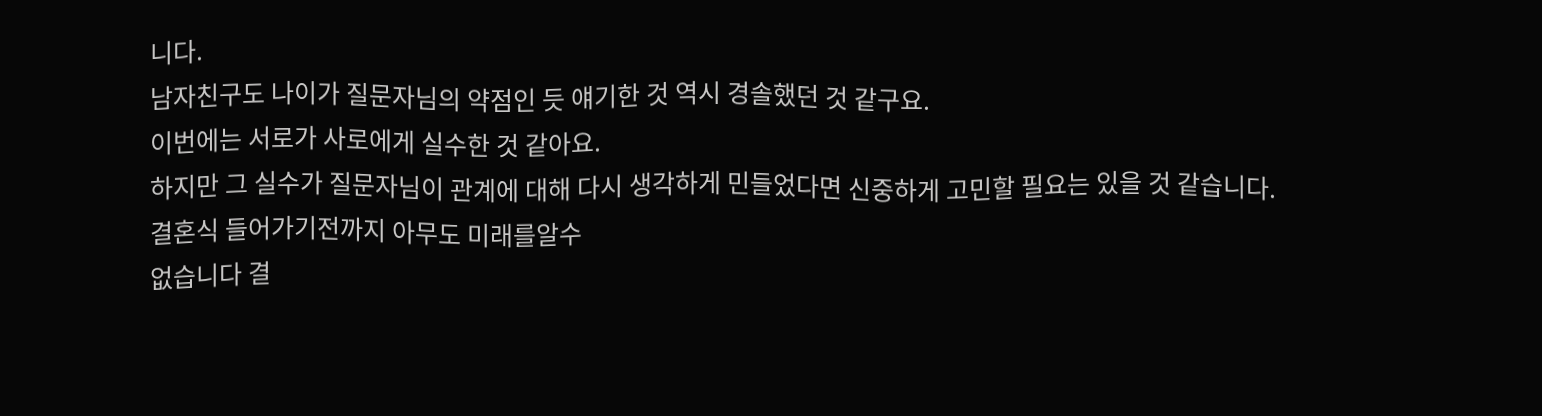니다.
남자친구도 나이가 질문자님의 약점인 듯 얘기한 것 역시 경솔했던 것 같구요.
이번에는 서로가 사로에게 실수한 것 같아요.
하지만 그 실수가 질문자님이 관계에 대해 다시 생각하게 민들었다면 신중하게 고민할 필요는 있을 것 같습니다.
결혼식 들어가기전까지 아무도 미래를알수
없습니다 결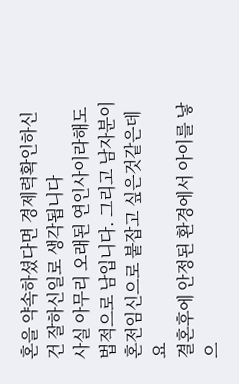혼을 약속하셨다면 경제력확인하신건 잘하신일로 생각됩니다
사실 아무리 오래된 연인사이라해도
법적으로 남입니다. 그리고 남자분이 혼전임신으로 붙잡고 싶은것같은데요
결혼후에 안정된 환경에서 아이를 낳으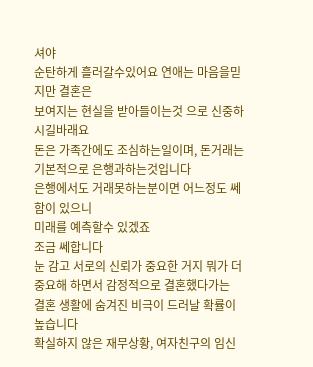셔야
순탄하게 흘러갈수있어요 연애는 마음을믿지만 결혼은
보여지는 현실을 받아들이는것 으로 신중하시길바래요
돈은 가족간에도 조심하는일이며, 돈거래는 기본적으로 은행과하는것입니다
은행에서도 거래못하는분이면 어느정도 쎄함이 있으니
미래를 예측할수 있겠죠
조금 쎄합니다
눈 감고 서로의 신뢰가 중요한 거지 뭐가 더 중요해 하면서 감정적으로 결혼했다가는
결혼 생활에 숨겨진 비극이 드러날 확률이 높습니다
확실하지 않은 재무상황, 여자친구의 임신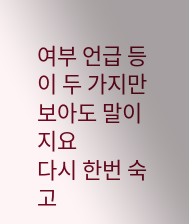여부 언급 등 이 두 가지만 보아도 말이지요
다시 한번 숙고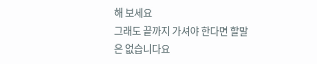해 보세요
그래도 끝까지 가셔야 한다면 할말은 없습니다요